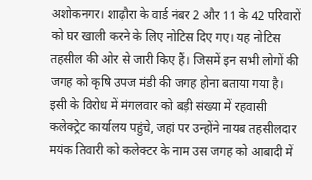अशोकनगर। शाढ़ौरा के वार्ड नंबर 2 और 11 के 42 परिवारों को घर खाली करने के लिए नोटिस दिए गए। यह नोटिस तहसील की ओर से जारी किए हैं। जिसमें इन सभी लोगों की जगह को कृषि उपज मंडी की जगह होना बताया गया है। इसी के विरोध में मंगलवार को बड़ी संख्या में रहवासी कलेक्ट्रेट कार्यालय पहुंचे, जहां पर उन्होंने नायब तहसीलदार मयंक तिवारी को कलेक्टर के नाम उस जगह को आबादी में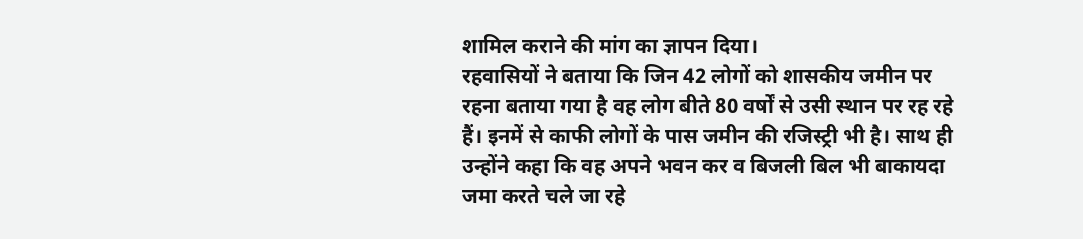शामिल कराने की मांग का ज्ञापन दिया।
रहवासियों ने बताया कि जिन 42 लोगों को शासकीय जमीन पर रहना बताया गया है वह लोग बीते 80 वर्षों से उसी स्थान पर रह रहे हैं। इनमें से काफी लोगों के पास जमीन की रजिस्ट्री भी है। साथ ही उन्होंने कहा कि वह अपने भवन कर व बिजली बिल भी बाकायदा जमा करते चले जा रहे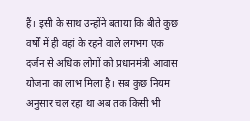हैं। इसी के साथ उन्होंने बताया कि बीते कुछ वर्षों में ही वहां के रहने वाले लगभग एक दर्जन से अधिक लोगों को प्रधानमंत्री आवास योजना का लाभ मिला है। सब कुछ नियम अनुसार चल रहा था अब तक किसी भी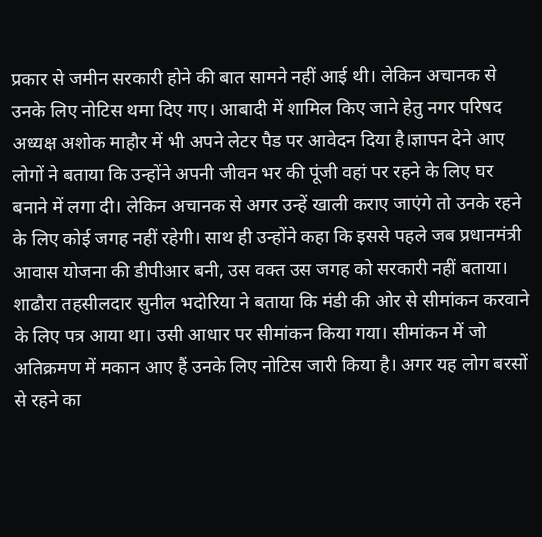प्रकार से जमीन सरकारी होने की बात सामने नहीं आई थी। लेकिन अचानक से उनके लिए नोटिस थमा दिए गए। आबादी में शामिल किए जाने हेतु नगर परिषद अध्यक्ष अशोक माहौर में भी अपने लेटर पैड पर आवेदन दिया है।ज्ञापन देने आए लोगों ने बताया कि उन्होंने अपनी जीवन भर की पूंजी वहां पर रहने के लिए घर बनाने में लगा दी। लेकिन अचानक से अगर उन्हें खाली कराए जाएंगे तो उनके रहने के लिए कोई जगह नहीं रहेगी। साथ ही उन्होंने कहा कि इससे पहले जब प्रधानमंत्री आवास योजना की डीपीआर बनी, उस वक्त उस जगह को सरकारी नहीं बताया।
शाढौरा तहसीलदार सुनील भदोरिया ने बताया कि मंडी की ओर से सीमांकन करवाने के लिए पत्र आया था। उसी आधार पर सीमांकन किया गया। सीमांकन में जो अतिक्रमण में मकान आए हैं उनके लिए नोटिस जारी किया है। अगर यह लोग बरसों से रहने का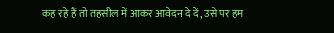कह रहे हैं तो तहसील में आकर आवेदन दे दें, उसे पर हम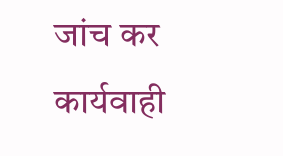जांच कर कार्यवाही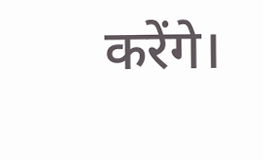करेंगे।